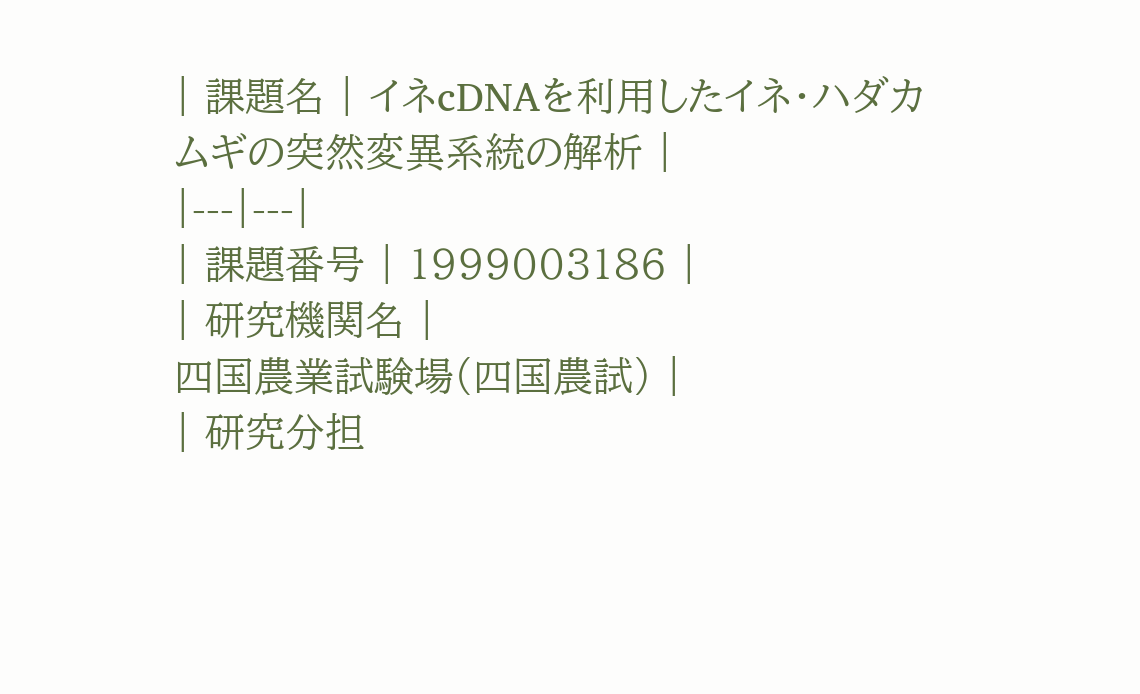| 課題名 | イネcDNAを利用したイネ・ハダカムギの突然変異系統の解析 |
|---|---|
| 課題番号 | 1999003186 |
| 研究機関名 |
四国農業試験場(四国農試) |
| 研究分担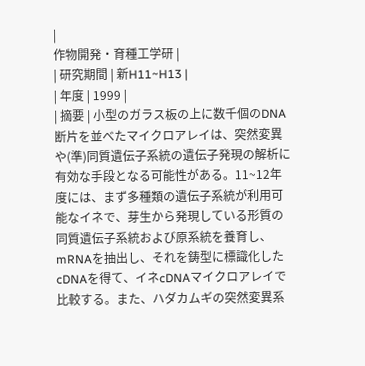|
作物開発・育種工学研 |
| 研究期間 | 新H11~H13 |
| 年度 | 1999 |
| 摘要 | 小型のガラス板の上に数千個のDNA断片を並べたマイクロアレイは、突然変異や(準)同質遺伝子系統の遺伝子発現の解析に有効な手段となる可能性がある。11~12年度には、まず多種類の遺伝子系統が利用可能なイネで、芽生から発現している形質の同質遺伝子系統および原系統を養育し、mRNAを抽出し、それを鋳型に標識化したcDNAを得て、イネcDNAマイクロアレイで比較する。また、ハダカムギの突然変異系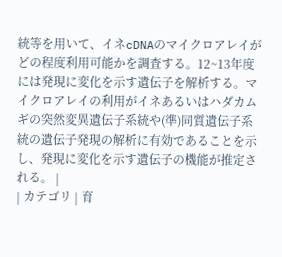統等を用いて、イネcDNAのマイクロアレイがどの程度利用可能かを調査する。12~13年度には発現に変化を示す遺伝子を解析する。マイクロアレイの利用がイネあるいはハダカムギの突然変異遺伝子系統や(準)同質遺伝子系統の遺伝子発現の解析に有効であることを示し、発現に変化を示す遺伝子の機能が推定される。 |
| カテゴリ | 育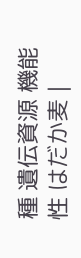種 遺伝資源 機能性 はだか麦 |